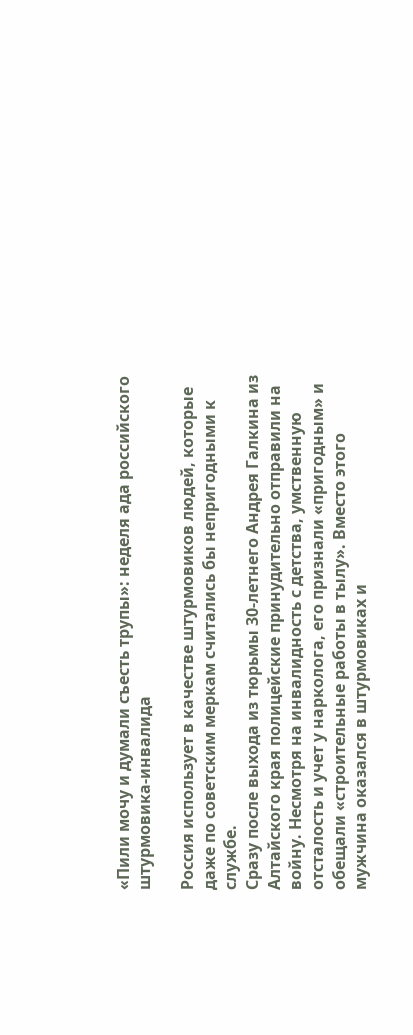«Пили мочу и думали съесть трупы»: неделя ада российского штурмовика-инвалида

Россия использует в качестве штурмовиков людей, которые даже по советским меркам считались бы непригодными к службе.
Сразу после выхода из тюрьмы 30-летнего Андрея Галкина из Алтайского края полицейские принудительно отправили на войну. Несмотря на инвалидность с детства, умственную отсталость и учет у нарколога, его признали «пригодным» и обещали «строительные работы в тылу». Вместо этого мужчина оказался в штурмовиках и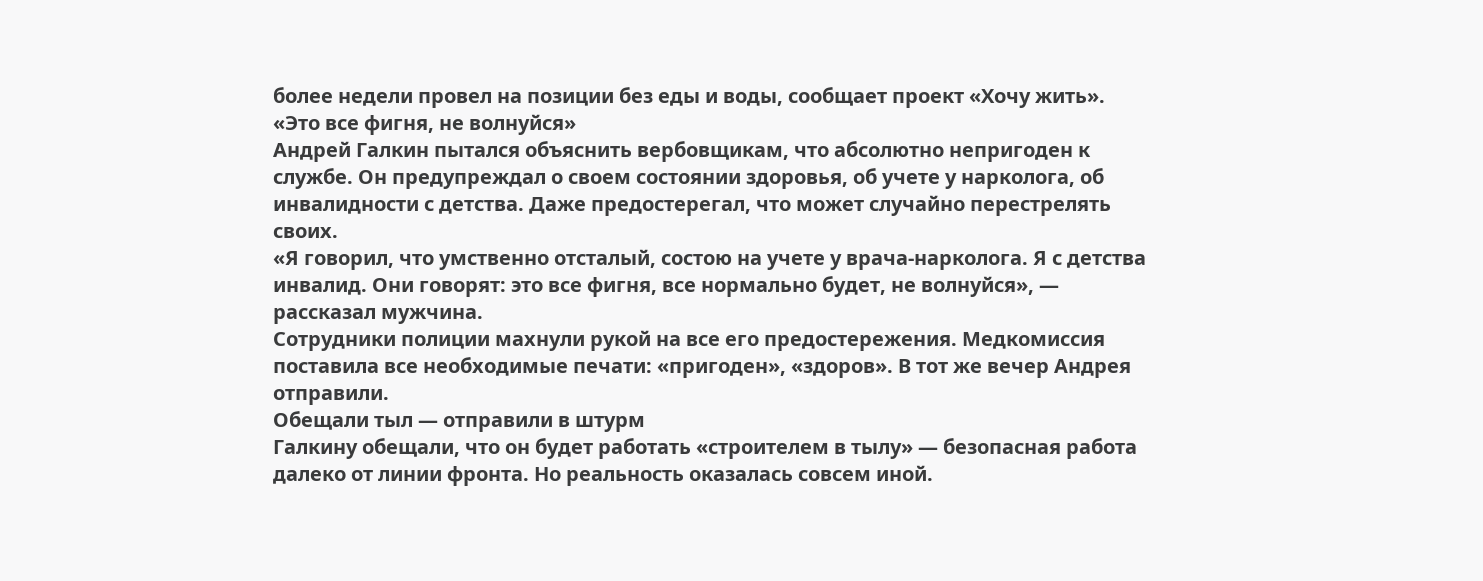более недели провел на позиции без еды и воды, сообщает проект «Хочу жить».
«Это все фигня, не волнуйся»
Андрей Галкин пытался объяснить вербовщикам, что абсолютно непригоден к службе. Он предупреждал о своем состоянии здоровья, об учете у нарколога, об инвалидности с детства. Даже предостерегал, что может случайно перестрелять своих.
«Я говорил, что умственно отсталый, состою на учете у врача-нарколога. Я с детства инвалид. Они говорят: это все фигня, все нормально будет, не волнуйся», — рассказал мужчина.
Сотрудники полиции махнули рукой на все его предостережения. Медкомиссия поставила все необходимые печати: «пригоден», «здоров». В тот же вечер Андрея отправили.
Обещали тыл — отправили в штурм
Галкину обещали, что он будет работать «строителем в тылу» — безопасная работа далеко от линии фронта. Но реальность оказалась совсем иной.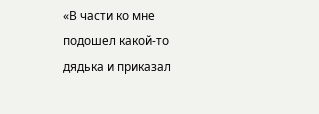«В части ко мне подошел какой-то дядька и приказал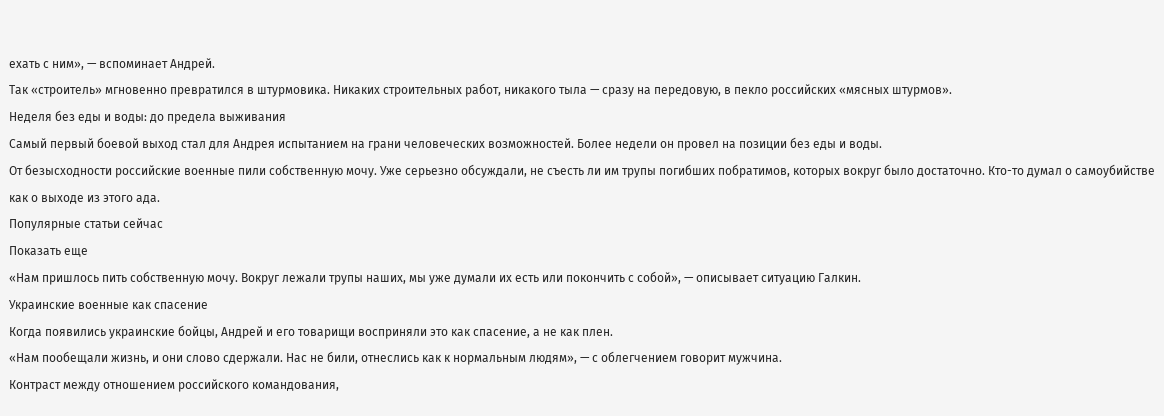ехать с ним», — вспоминает Андрей.
Так «строитель» мгновенно превратился в штурмовика. Никаких строительных работ, никакого тыла — сразу на передовую, в пекло российских «мясных штурмов».
Неделя без еды и воды: до предела выживания
Самый первый боевой выход стал для Андрея испытанием на грани человеческих возможностей. Более недели он провел на позиции без еды и воды.
От безысходности российские военные пили собственную мочу. Уже серьезно обсуждали, не съесть ли им трупы погибших побратимов, которых вокруг было достаточно. Кто-то думал о самоубийстве как о выходе из этого ада.
Популярные статьи сейчас
Показать еще
«Нам пришлось пить собственную мочу. Вокруг лежали трупы наших, мы уже думали их есть или покончить с собой», — описывает ситуацию Галкин.
Украинские военные как спасение
Когда появились украинские бойцы, Андрей и его товарищи восприняли это как спасение, а не как плен.
«Нам пообещали жизнь, и они слово сдержали. Нас не били, отнеслись как к нормальным людям», — с облегчением говорит мужчина.
Контраст между отношением российского командования,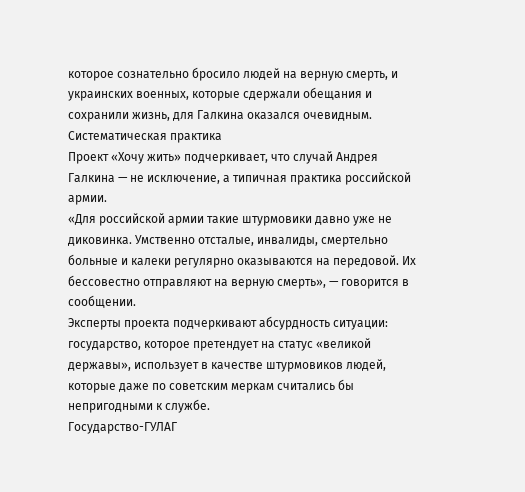которое сознательно бросило людей на верную смерть, и украинских военных, которые сдержали обещания и сохранили жизнь, для Галкина оказался очевидным.
Систематическая практика
Проект «Хочу жить» подчеркивает, что случай Андрея Галкина — не исключение, а типичная практика российской армии.
«Для российской армии такие штурмовики давно уже не диковинка. Умственно отсталые, инвалиды, смертельно больные и калеки регулярно оказываются на передовой. Их бессовестно отправляют на верную смерть», — говорится в сообщении.
Эксперты проекта подчеркивают абсурдность ситуации: государство, которое претендует на статус «великой державы», использует в качестве штурмовиков людей, которые даже по советским меркам считались бы непригодными к службе.
Государство-ГУЛАГ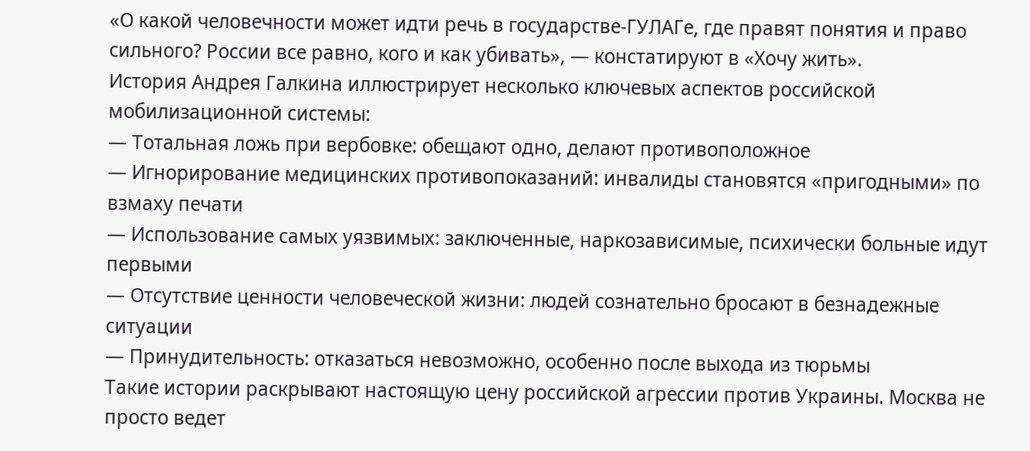«О какой человечности может идти речь в государстве-ГУЛАГе, где правят понятия и право сильного? России все равно, кого и как убивать», — констатируют в «Хочу жить».
История Андрея Галкина иллюстрирует несколько ключевых аспектов российской мобилизационной системы:
— Тотальная ложь при вербовке: обещают одно, делают противоположное
— Игнорирование медицинских противопоказаний: инвалиды становятся «пригодными» по взмаху печати
— Использование самых уязвимых: заключенные, наркозависимые, психически больные идут первыми
— Отсутствие ценности человеческой жизни: людей сознательно бросают в безнадежные ситуации
— Принудительность: отказаться невозможно, особенно после выхода из тюрьмы
Такие истории раскрывают настоящую цену российской агрессии против Украины. Москва не просто ведет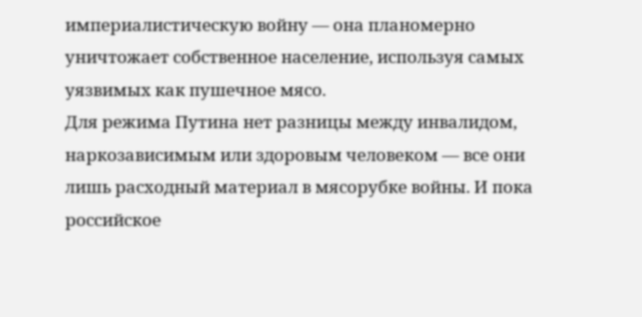империалистическую войну — она планомерно уничтожает собственное население, используя самых уязвимых как пушечное мясо.
Для режима Путина нет разницы между инвалидом, наркозависимым или здоровым человеком — все они лишь расходный материал в мясорубке войны. И пока российское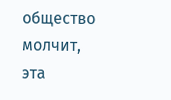общество молчит, эта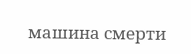машина смерти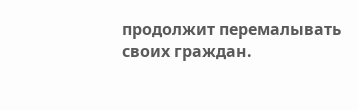продолжит перемалывать своих граждан.